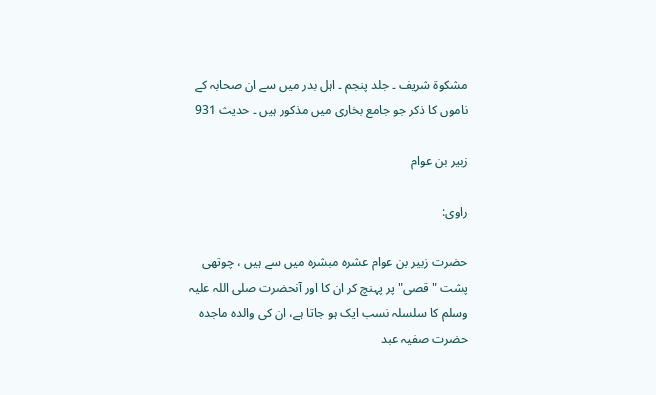مشکوۃ شریف ۔ جلد پنجم ۔ اہل بدر میں سے ان صحابہ کے ناموں کا ذکر جو جامع بخاری میں مذکور ہیں ۔ حدیث 931

زبیر بن عوام

راوی:

حضرت زبیر بن عوام عشرہ مبشرہ میں سے ہیں ، چوتھی پشت " قصی" پر پہنچ کر ان کا اور آنحضرت صلی اللہ علیہ وسلم کا سلسلہ نسب ایک ہو جاتا ہے، ان کی والدہ ماجدہ حضرت صفیہ عبد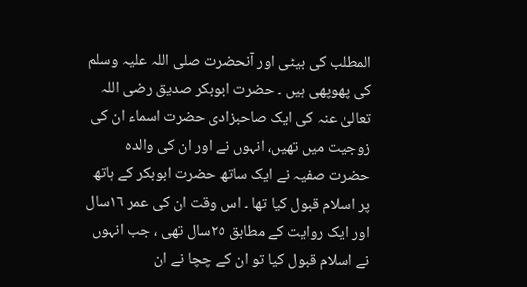المطلب کی بیٹی اور آنحضرت صلی اللہ علیہ وسلم کی پھوپھی ہیں ۔ حضرت ابوبکر صدیق رضی اللہ تعالیٰ عنہ کی ایک صاحبزادی حضرت اسماء ان کی زوجیت میں تھیں، انہوں نے اور ان کی والدہ حضرت صفیہ نے ایک ساتھ حضرت ابوبکر کے ہاتھ پر اسلام قبول کیا تھا ۔ اس وقت ان کی عمر ١٦سال اور ایک روایت کے مطابق ٢٥سال تھی ، جب انہوں نے اسلام قبول کیا تو ان کے چچا نے ان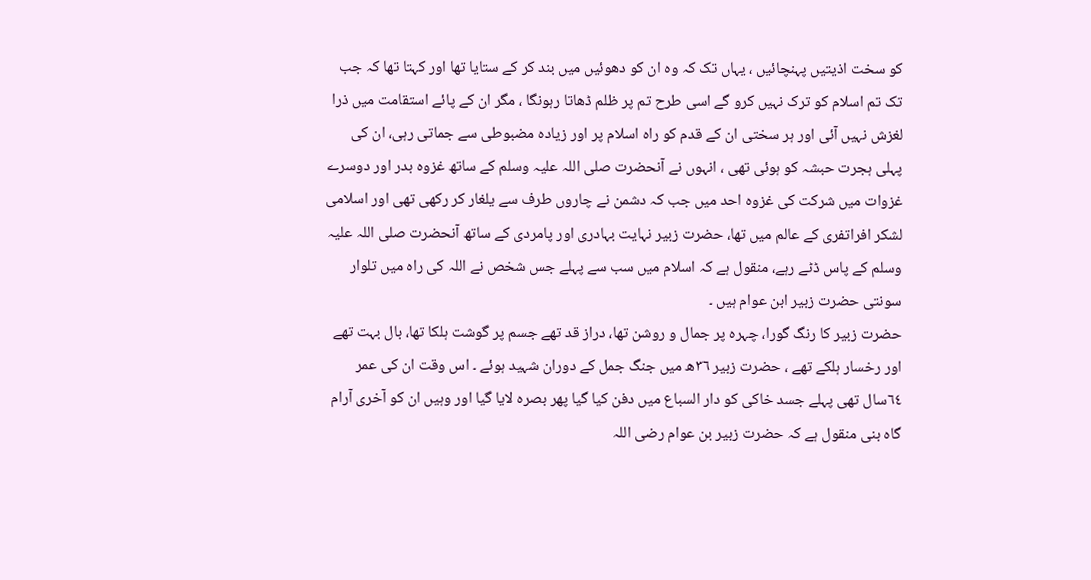کو سخت اذیتیں پہنچائیں ، یہاں تک کہ وہ ان کو دھوئیں میں بند کر کے ستایا تھا اور کہتا تھا کہ جب تک تم اسلام کو ترک نہیں کرو گے اسی طرح تم پر ظلم ڈھاتا رہونگا ، مگر ان کے پائے استقامت میں ذرا لغزش نہیں آئی اور ہر سختی ان کے قدم کو راہ اسلام پر اور زیادہ مضبوطی سے جماتی رہی، ان کی پہلی ہجرت حبشہ کو ہوئی تھی ، انہوں نے آنحضرت صلی اللہ علیہ وسلم کے ساتھ غزوہ بدر اور دوسرے غزوات میں شرکت کی غزوہ احد میں جب کہ دشمن نے چاروں طرف سے یلغار کر رکھی تھی اور اسلامی لشکر افراتفری کے عالم میں تھا، حضرت زبیر نہایت بہادری اور پامردی کے ساتھ آنحضرت صلی اللہ علیہ وسلم کے پاس ڈٹے رہے، منقول ہے کہ اسلام میں سب سے پہلے جس شخص نے اللہ کی راہ میں تلوار سونتی حضرت زبیر ابن عوام ہیں ۔
حضرت زبیر کا رنگ گورا، چہرہ پر جمال و روشن تھا، دراز قد تھے جسم پر گوشت ہلکا تھا، بال بہت تھے اور رخسار ہلکے تھے ، حضرت زبیر ٣٦ھ میں جنگ جمل کے دوران شہید ہوئے ۔ اس وقت ان کی عمر ٦٤سال تھی پہلے جسد خاکی کو دار السباع میں دفن کیا گیا پھر بصرہ لایا گیا اور وہیں ان کو آخری آرام گاہ بنی منقول ہے کہ حضرت زبیر بن عوام رضی اللہ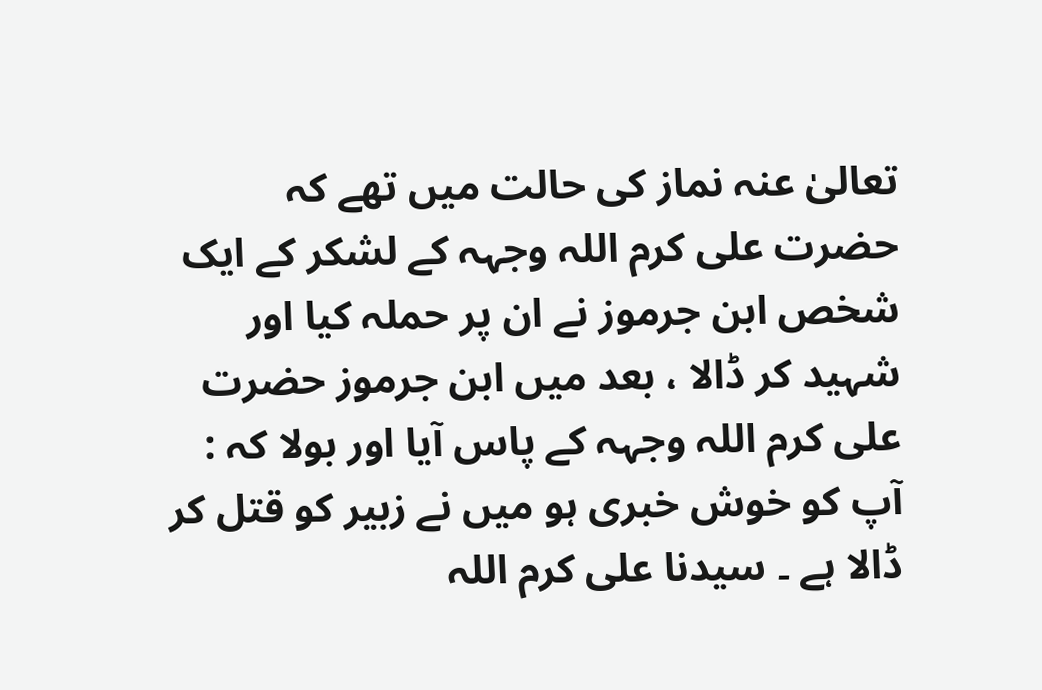تعالیٰ عنہ نماز کی حالت میں تھے کہ حضرت علی کرم اللہ وجہہ کے لشکر کے ایک شخص ابن جرموز نے ان پر حملہ کیا اور شہید کر ڈالا ، بعد میں ابن جرموز حضرت علی کرم اللہ وجہہ کے پاس آیا اور بولا کہ : آپ کو خوش خبری ہو میں نے زبیر کو قتل کر ڈالا ہے ۔ سیدنا علی کرم اللہ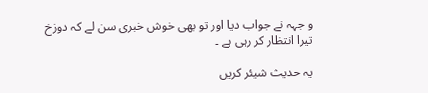و جہہ نے جواب دیا اور تو بھی خوش خبری سن لے کہ دوزخ تیرا انتظار کر رہی ہے ۔

یہ حدیث شیئر کریں